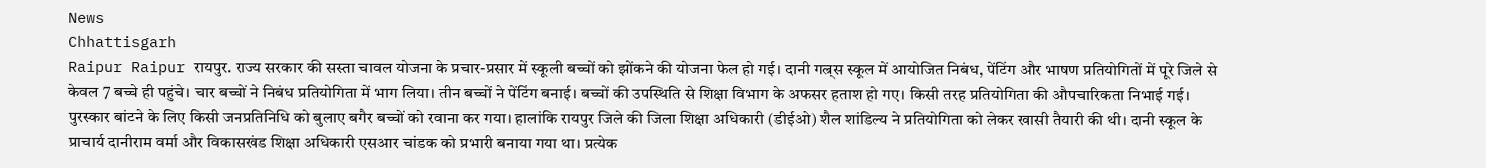News
Chhattisgarh
Raipur Raipur रायपुर. राज्य सरकार की सस्ता चावल योजना के प्रचार-प्रसार में स्कूली बच्चों को झोंकने की योजना फेल हो गई। दानी गल्र्स स्कूल में आयोजित निबंध, पेंटिंग और भाषण प्रतियोगितों में पूरे जिले से केवल 7 बच्चे ही पहुंचे। चार बच्चों ने निबंध प्रतियोगिता में भाग लिया। तीन बच्चों ने पेंटिंग बनाई। बच्चों की उपस्थिति से शिक्षा विभाग के अफसर हताश हो गए। किसी तरह प्रतियोगिता की औपचारिकता निभाई गई।
पुरस्कार बांटने के लिए किसी जनप्रतिनिधि को बुलाए बगैर बच्चों को रवाना कर गया। हालांकि रायपुर जिले की जिला शिक्षा अधिकारी (डीईओ) शैल शांडिल्य ने प्रतियोगिता को लेकर खासी तैयारी की थी। दानी स्कूल के प्राचार्य दानीराम वर्मा और विकासखंड शिक्षा अधिकारी एसआर चांडक को प्रभारी बनाया गया था। प्रत्येक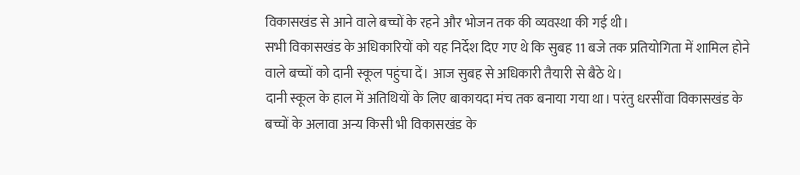विकासखंड से आने वाले बच्चों के रहने और भोजन तक की व्यवस्था की गई थी।
सभी विकासखंड के अधिकारियों को यह निर्देश दिए गए थे कि सुबह 11 बजे तक प्रतियोगिता में शामिल होने वाले बच्चों को दानी स्कूल पहुंचा दें। आज सुबह से अधिकारी तैयारी से बैठे थे।
दानी स्कूल के हाल में अतिथियों के लिए बाकायदा मंच तक बनाया गया था। परंतु धरसींवा विकासखंड के बच्चों के अलावा अन्य किसी भी विकासखंड के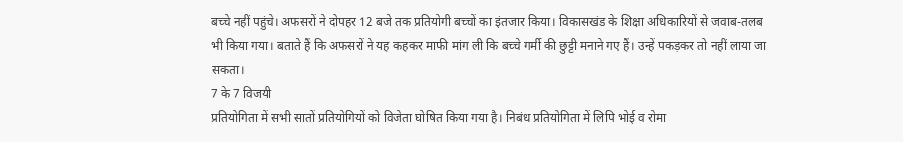बच्चे नहीं पहुंचे। अफसरों ने दोपहर 12 बजे तक प्रतियोगी बच्चों का इंतजार किया। विकासखंड के शिक्षा अधिकारियों से जवाब-तलब भी किया गया। बताते हैं कि अफसरों ने यह कहकर माफी मांग ली कि बच्चे गर्मी की छुट्टी मनाने गए हैं। उन्हें पकड़कर तो नहीं लाया जा सकता।
7 के 7 विजयी
प्रतियोगिता में सभी सातों प्रतियोगियों को विजेता घोषित किया गया है। निबंध प्रतियोगिता में लिपि भोई व रोमा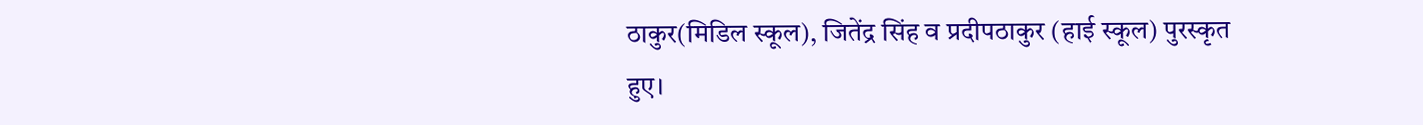ठाकुर(मिडिल स्कूल), जितेंद्र सिंह व प्रदीपठाकुर (हाई स्कूल) पुरस्कृत हुए।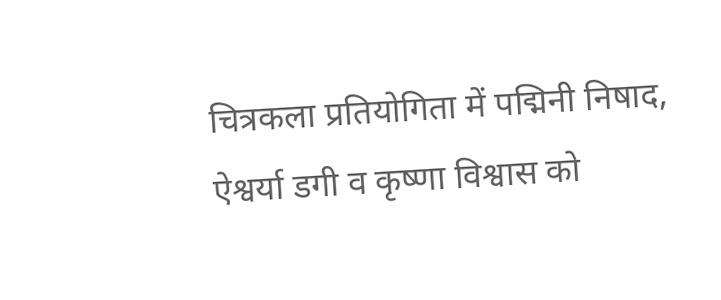चित्रकला प्रतियोगिता में पद्मिनी निषाद, ऐश्वर्या डगी व कृष्णा विश्वास को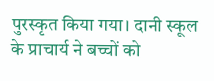पुरस्कृत किया गया। दानी स्कूल के प्राचार्य ने बच्चों को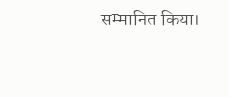सम्मानित किया।